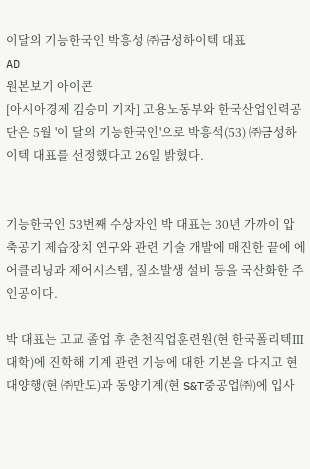이달의 기능한국인 박흥성 ㈜금성하이텍 대표
AD
원본보기 아이콘
[아시아경제 김승미 기자] 고용노동부와 한국산업인력공단은 5월 '이 달의 기능한국인'으로 박흥석(53) ㈜금성하이텍 대표를 선정했다고 26일 밝혔다.


기능한국인 53번째 수상자인 박 대표는 30년 가까이 압축공기 제습장치 연구와 관련 기술 개발에 매진한 끝에 에어클리닝과 제어시스템, 질소발생 설비 등을 국산화한 주인공이다.

박 대표는 고교 졸업 후 춘천직업훈련원(현 한국폴리텍Ⅲ대학)에 진학해 기계 관련 기능에 대한 기본을 다지고 현대양행(현 ㈜만도)과 동양기계(현 S&T중공업㈜)에 입사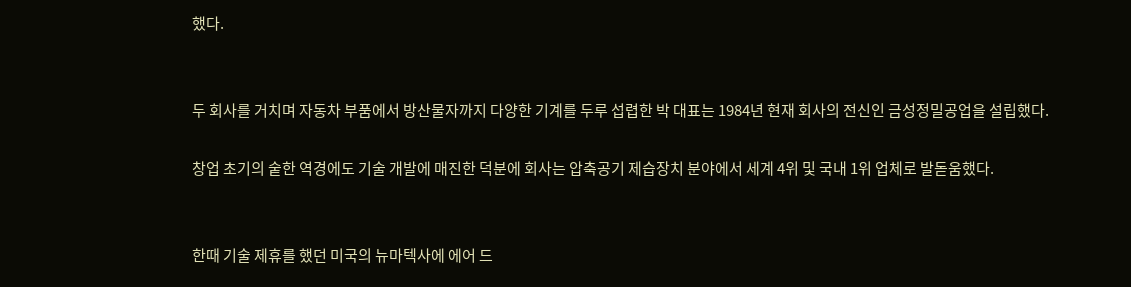했다.


두 회사를 거치며 자동차 부품에서 방산물자까지 다양한 기계를 두루 섭렵한 박 대표는 1984년 현재 회사의 전신인 금성정밀공업을 설립했다.

창업 초기의 숱한 역경에도 기술 개발에 매진한 덕분에 회사는 압축공기 제습장치 분야에서 세계 4위 및 국내 1위 업체로 발돋움했다.


한때 기술 제휴를 했던 미국의 뉴마텍사에 에어 드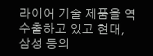라이어 기술 제품을 역수출하고 있고 현대, 삼성 등의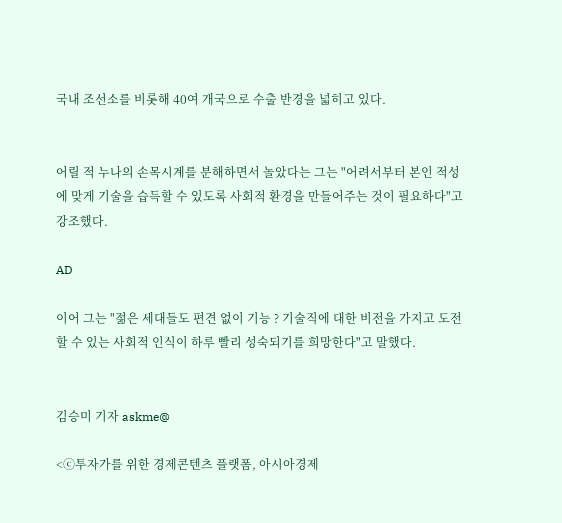국내 조선소를 비롯해 40여 개국으로 수출 반경을 넓히고 있다.


어릴 적 누나의 손목시계를 분해하면서 놀았다는 그는 "어려서부터 본인 적성에 맞게 기술을 습득할 수 있도록 사회적 환경을 만들어주는 것이 필요하다"고 강조했다.

AD

이어 그는 "젊은 세대들도 편견 없이 기능 ? 기술직에 대한 비전을 가지고 도전할 수 있는 사회적 인식이 하루 빨리 성숙되기를 희망한다"고 말했다.


김승미 기자 askme@

<ⓒ투자가를 위한 경제콘텐츠 플랫폼, 아시아경제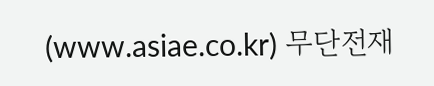(www.asiae.co.kr) 무단전재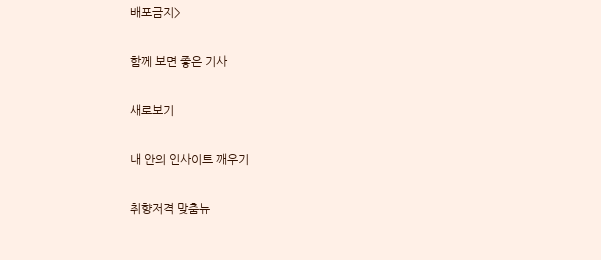배포금지>

함께 보면 좋은 기사

새로보기

내 안의 인사이트 깨우기

취향저격 맞춤뉴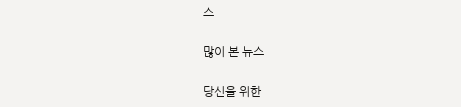스

많이 본 뉴스

당신을 위한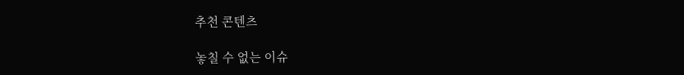추천 콘텐츠

놓칠 수 없는 이슈